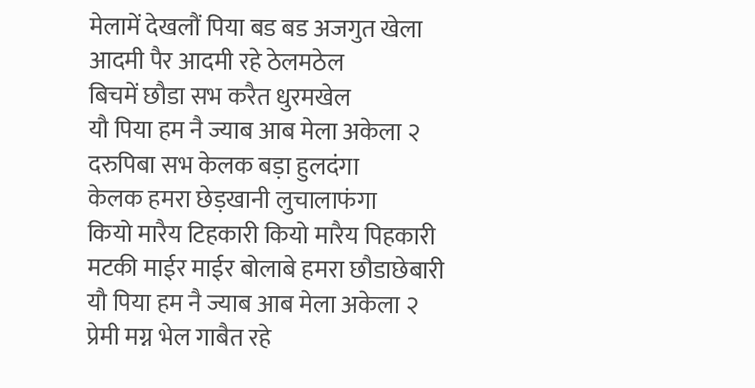मेलामें देखलौं पिया बड बड अजगुत खेला
आदमी पैर आदमी रहे ठेलमठेल
बिचमें छौडा सभ करैत धुरमखेल
यौ पिया हम नै ज्याब आब मेला अकेला २
दरुपिबा सभ केलक बड़ा हुलदंगा
केलक हमरा छेड़खानी लुचालाफंगा
कियो मारैय टिहकारी कियो मारैय पिहकारी
मटकी माईर माईर बोलाबे हमरा छौडाछेबारी
यौ पिया हम नै ज्याब आब मेला अकेला २
प्रेमी मग्न भेल गाबैत रहे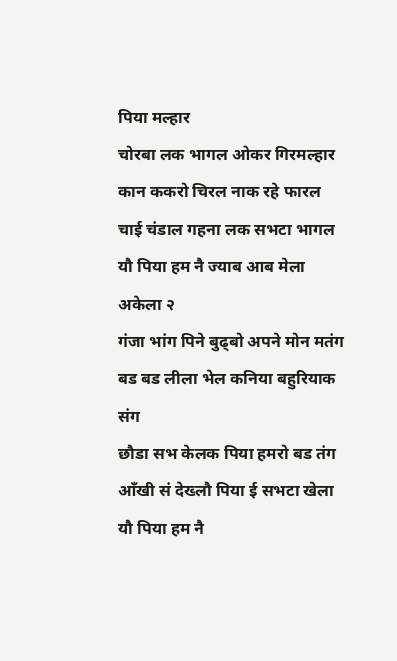पिया मल्हार
चोरबा लक भागल ओकर गिरमल्हार
कान ककरो चिरल नाक रहे फारल
चाई चंडाल गहना लक सभटा भागल
यौ पिया हम नै ज्याब आब मेला अकेला २
गंजा भांग पिने बुढ्बो अपने मोन मतंग
बड बड लीला भेल कनिया बहुरियाक संग
छौडा सभ केलक पिया हमरो बड तंग
आँखी सं देख्लौ पिया ई सभटा खेला
यौ पिया हम नै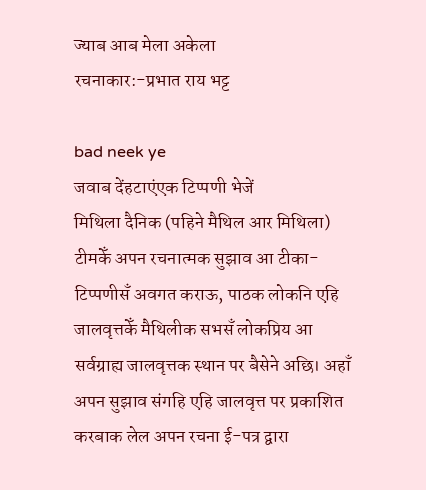ज्याब आब मेला अकेला
रचनाकार:-प्रभात राय भट्ट

bad neek ye
जवाब देंहटाएंएक टिप्पणी भेजें
मिथिला दैनिक (पहिने मैथिल आर मिथिला) टीमकेँ अपन रचनात्मक सुझाव आ टीका-टिप्पणीसँ अवगत कराऊ, पाठक लोकनि एहि जालवृत्तकेँ मैथिलीक सभसँ लोकप्रिय आ सर्वग्राह्य जालवृत्तक स्थान पर बैसेने अछि। अहाँ अपन सुझाव संगहि एहि जालवृत्त पर प्रकाशित करबाक लेल अपन रचना ई-पत्र द्वारा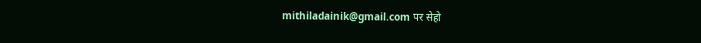mithiladainik@gmail.com पर सेहो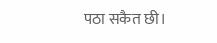पठा सकैत छी।